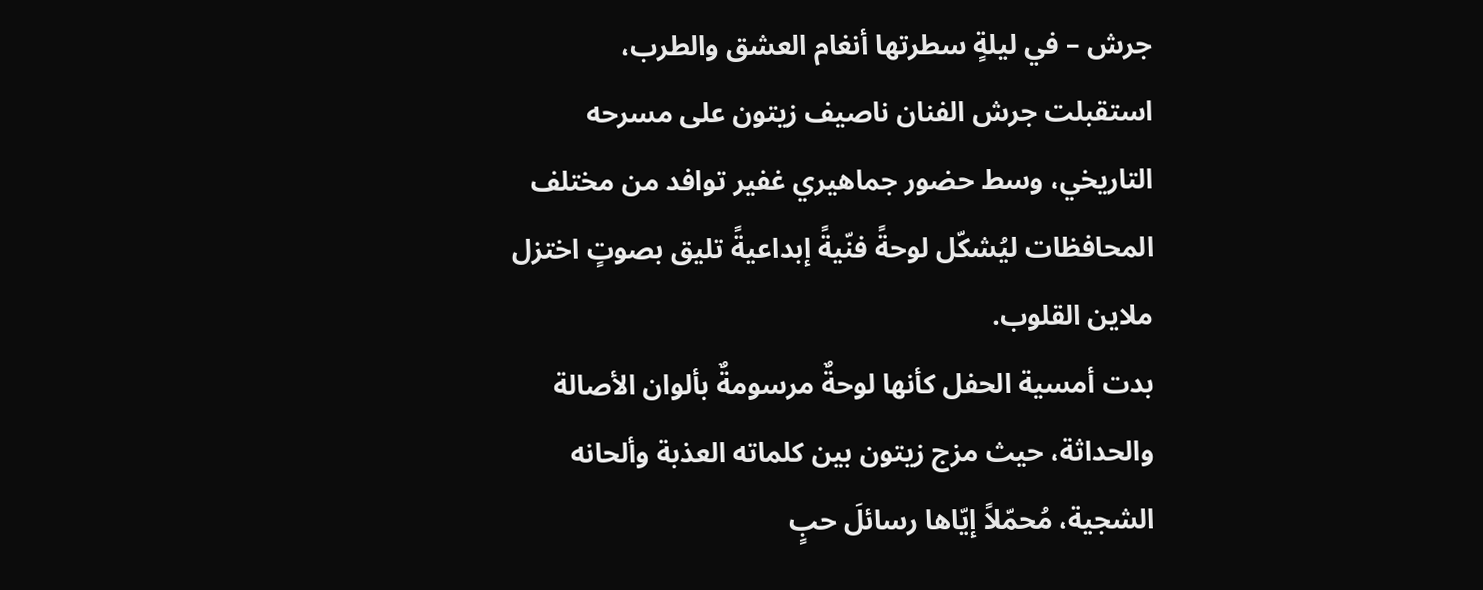جرش – في ليلةٍ سطرتها أنغام العشق والطرب، استقبلت جرش الفنان ناصيف زيتون على مسرحه التاريخي، وسط حضور جماهيري غفير توافد من مختلف المحافظات ليُشكّل لوحةً فنّيةً إبداعيةً تليق بصوتٍ اختزل ملاين القلوب.
بدت أمسية الحفل كأنها لوحةٌ مرسومةٌ بألوان الأصالة والحداثة، حيث مزج زيتون بين كلماته العذبة وألحانه الشجية، مُحمّلاً إيّاها رسائلَ حبٍ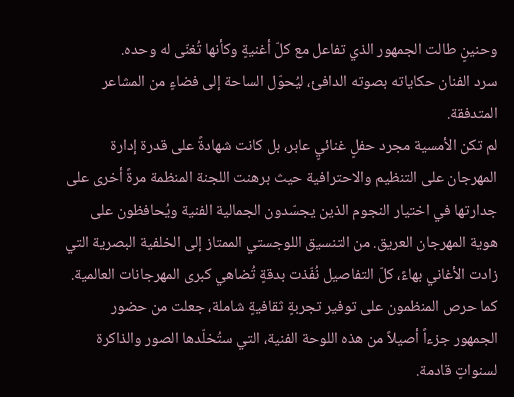وحنينٍ طالت الجمهور الذي تفاعل مع كلّ أغنيةٍ وكأنها تُغنّى له وحده.
سرد الفنان حكاياته بصوته الدافئ، ليُحوّل الساحة إلى فضاءٍ من المشاعر المتدفقة.
لم تكن الأمسية مجرد حفلٍ غنائيٍ عابر، بل كانت شهادةً على قدرة إدارة المهرجان على التنظيم والاحترافية حيث برهنت اللجنة المنظمة مرةً أخرى على جدارتها في اختيار النجوم الذين يجسّدون الجمالية الفنية ويُحافظون على هوية المهرجان العريق. من التنسيق اللوجستي الممتاز إلى الخلفية البصرية التي زادت الأغاني بهاءً، كلّ التفاصيل نُفّذت بدقةٍ تُضاهي كبرى المهرجانات العالمية.
كما حرص المنظمون على توفير تجربةٍ ثقافيةٍ شاملة، جعلت من حضور الجمهور جزءاً أصيلاً من هذه اللوحة الفنية، التي ستُخلّدها الصور والذاكرة لسنواتٍ قادمة.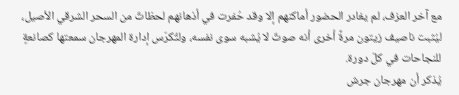مع آخر العزف، لم يغادر الحضور أماكنهم إلا وقد حُفرت في أذهانهم لحظاتٌ من السحر الشرقي الأصيل، ليُثبت ناصيف زيتون مرةً أخرى أنه صوتٌ لا يُشبه سوى نفسه، ولتُكرّس إدارة المهرجان سمعتها كصانعةٍ للنجاحات في كلّ دورة.
يُذكر أن مهرجان جرش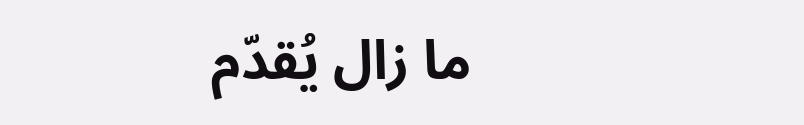ما زال يُقدّم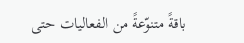باقةً متنوّعةً من الفعاليات حتى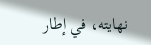نهايته، في إطار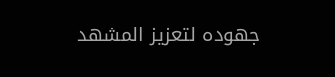جهوده لتعزيز المشهد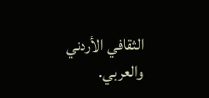الثقافي الأردني والعربي.